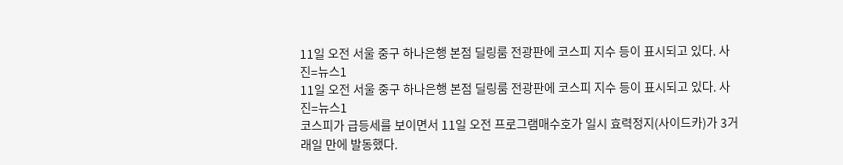11일 오전 서울 중구 하나은행 본점 딜링룸 전광판에 코스피 지수 등이 표시되고 있다. 사진=뉴스1
11일 오전 서울 중구 하나은행 본점 딜링룸 전광판에 코스피 지수 등이 표시되고 있다. 사진=뉴스1
코스피가 급등세를 보이면서 11일 오전 프로그램매수호가 일시 효력정지(사이드카)가 3거래일 만에 발동했다.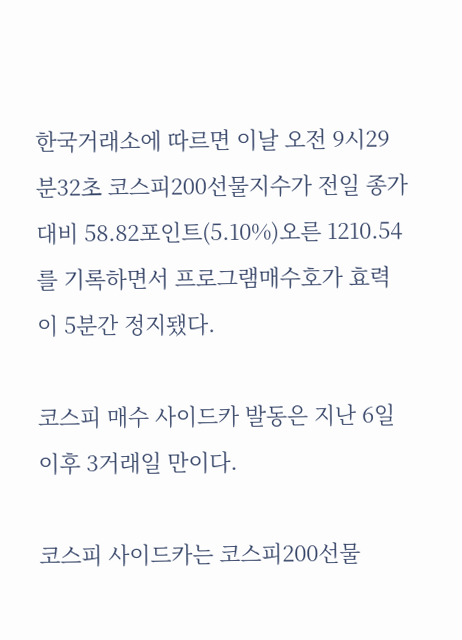한국거래소에 따르면 이날 오전 9시29분32초 코스피200선물지수가 전일 종가 대비 58.82포인트(5.10%)오른 1210.54를 기록하면서 프로그램매수호가 효력이 5분간 정지됐다.

코스피 매수 사이드카 발동은 지난 6일 이후 3거래일 만이다.

코스피 사이드카는 코스피200선물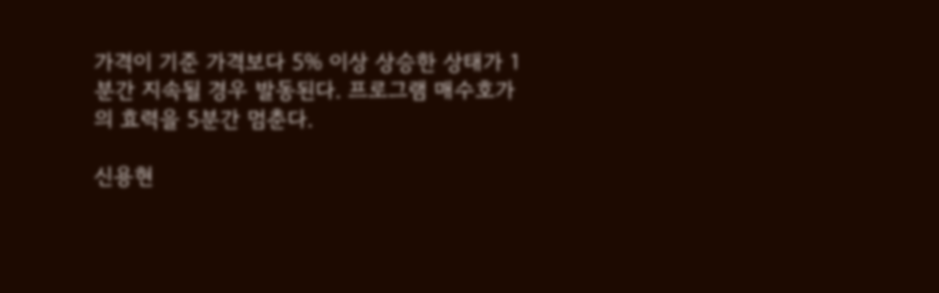가격이 기준 가격보다 5% 이상 상승한 상태가 1분간 지속될 경우 발동된다. 프로그램 매수호가의 효력을 5분간 멈춘다.

신용현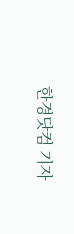한경닷컴 기자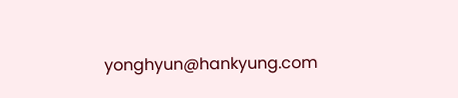yonghyun@hankyung.com